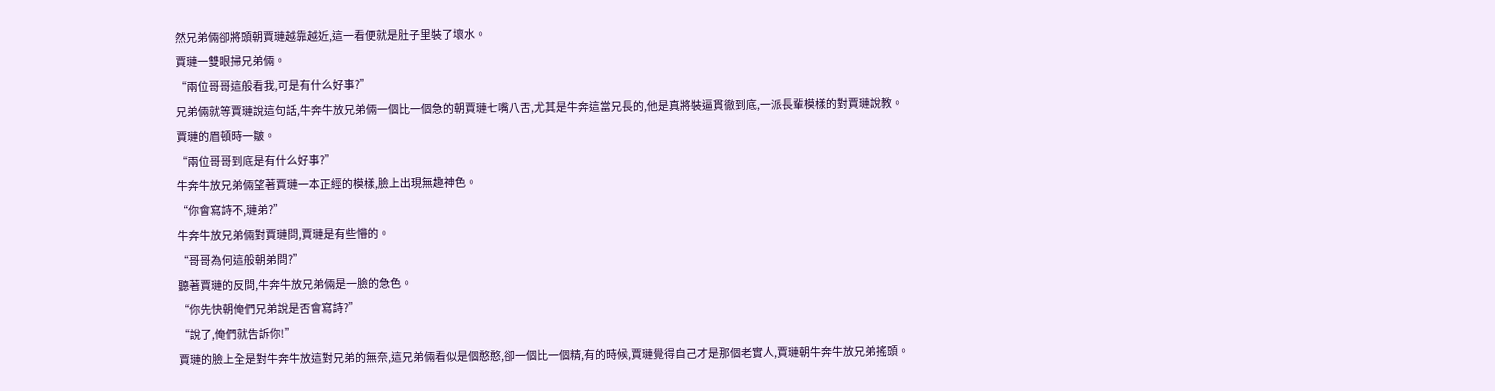然兄弟倆卻將頭朝賈璉越靠越近,這一看便就是肚子里裝了壞水。
賈璉一雙眼掃兄弟倆。
“兩位哥哥這般看我,可是有什么好事?”
兄弟倆就等賈璉說這句話,牛奔牛放兄弟倆一個比一個急的朝賈璉七嘴八舌,尤其是牛奔這當兄長的,他是真將裝逼貫徹到底,一派長輩模樣的對賈璉說教。
賈璉的眉頓時一皺。
“兩位哥哥到底是有什么好事?”
牛奔牛放兄弟倆望著賈璉一本正經的模樣,臉上出現無趣神色。
“你會寫詩不,璉弟?”
牛奔牛放兄弟倆對賈璉問,賈璉是有些懵的。
“哥哥為何這般朝弟問?”
聽著賈璉的反問,牛奔牛放兄弟倆是一臉的急色。
“你先快朝俺們兄弟說是否會寫詩?”
“說了,俺們就告訴你!”
賈璉的臉上全是對牛奔牛放這對兄弟的無奈,這兄弟倆看似是個憨憨,卻一個比一個精,有的時候,賈璉覺得自己才是那個老實人,賈璉朝牛奔牛放兄弟搖頭。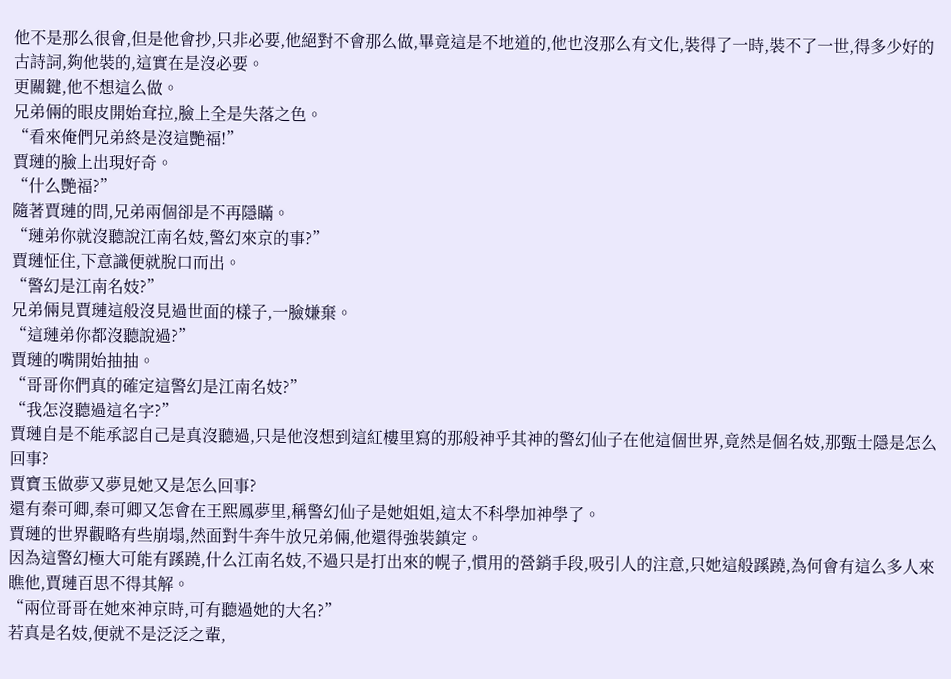他不是那么很會,但是他會抄,只非必要,他絕對不會那么做,畢竟這是不地道的,他也沒那么有文化,裝得了一時,裝不了一世,得多少好的古詩詞,夠他裝的,這實在是沒必要。
更關鍵,他不想這么做。
兄弟倆的眼皮開始耷拉,臉上全是失落之色。
“看來俺們兄弟終是沒這艷福!”
賈璉的臉上出現好奇。
“什么艷福?”
隨著賈璉的問,兄弟兩個卻是不再隱瞞。
“璉弟你就沒聽說江南名妓,警幻來京的事?”
賈璉怔住,下意識便就脫口而出。
“警幻是江南名妓?”
兄弟倆見賈璉這般沒見過世面的樣子,一臉嫌棄。
“這璉弟你都沒聽說過?”
賈璉的嘴開始抽抽。
“哥哥你們真的確定這警幻是江南名妓?”
“我怎沒聽過這名字?”
賈璉自是不能承認自己是真沒聽過,只是他沒想到這紅樓里寫的那般神乎其神的警幻仙子在他這個世界,竟然是個名妓,那甄士隱是怎么回事?
賈寶玉做夢又夢見她又是怎么回事?
還有秦可卿,秦可卿又怎會在王熙鳳夢里,稱警幻仙子是她姐姐,這太不科學加神學了。
賈璉的世界觀略有些崩塌,然面對牛奔牛放兄弟倆,他還得強裝鎮定。
因為這警幻極大可能有蹊蹺,什么江南名妓,不過只是打出來的幌子,慣用的營銷手段,吸引人的注意,只她這般蹊蹺,為何會有這么多人來瞧他,賈璉百思不得其解。
“兩位哥哥在她來神京時,可有聽過她的大名?”
若真是名妓,便就不是泛泛之輩,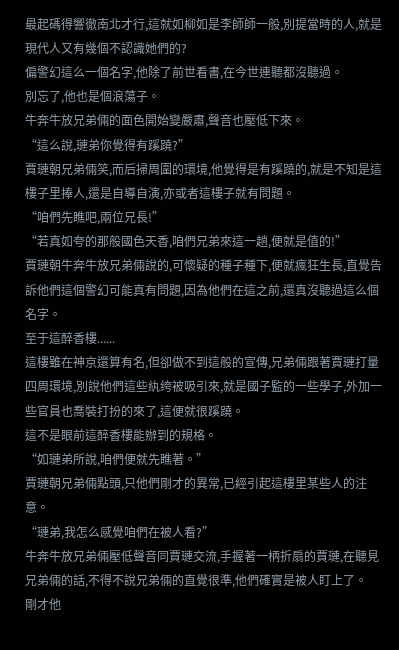最起碼得響徹南北才行,這就如柳如是李師師一般,別提當時的人,就是現代人又有幾個不認識她們的?
偏警幻這么一個名字,他除了前世看書,在今世連聽都沒聽過。
別忘了,他也是個浪蕩子。
牛奔牛放兄弟倆的面色開始變嚴肅,聲音也壓低下來。
“這么說,璉弟你覺得有蹊蹺?”
賈璉朝兄弟倆笑,而后掃周圍的環境,他覺得是有蹊蹺的,就是不知是這樓子里捧人,還是自導自演,亦或者這樓子就有問題。
“咱們先瞧吧,兩位兄長!”
“若真如夸的那般國色天香,咱們兄弟來這一趟,便就是值的!”
賈璉朝牛奔牛放兄弟倆說的,可懷疑的種子種下,便就瘋狂生長,直覺告訴他們這個警幻可能真有問題,因為他們在這之前,還真沒聽過這么個名字。
至于這醉香樓......
這樓雖在神京還算有名,但卻做不到這般的宣傳,兄弟倆跟著賈璉打量四周環境,別說他們這些紈绔被吸引來,就是國子監的一些學子,外加一些官員也喬裝打扮的來了,這便就很蹊蹺。
這不是眼前這醉香樓能辦到的規格。
“如璉弟所說,咱們便就先瞧著。”
賈璉朝兄弟倆點頭,只他們剛才的異常,已經引起這樓里某些人的注意。
“璉弟,我怎么感覺咱們在被人看?”
牛奔牛放兄弟倆壓低聲音同賈璉交流,手握著一柄折扇的賈璉,在聽見兄弟倆的話,不得不說兄弟倆的直覺很準,他們確實是被人盯上了。
剛才他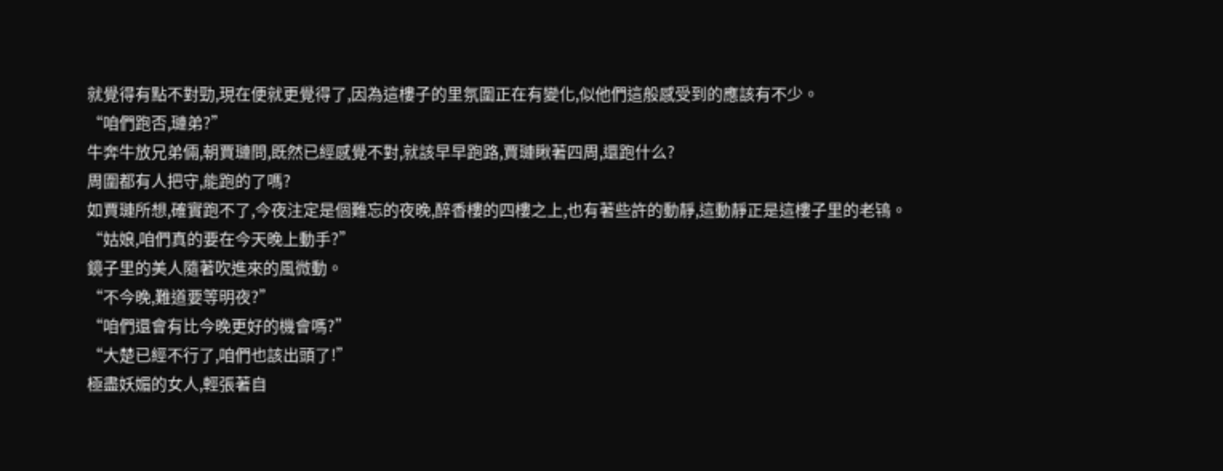就覺得有點不對勁,現在便就更覺得了,因為這樓子的里氛圍正在有變化,似他們這般感受到的應該有不少。
“咱們跑否,璉弟?”
牛奔牛放兄弟倆,朝賈璉問,既然已經感覺不對,就該早早跑路,賈璉瞅著四周,還跑什么?
周圍都有人把守,能跑的了嗎?
如賈璉所想,確實跑不了,今夜注定是個難忘的夜晚,醉香樓的四樓之上,也有著些許的動靜,這動靜正是這樓子里的老鴇。
“姑娘,咱們真的要在今天晚上動手?”
鏡子里的美人隨著吹進來的風微動。
“不今晚,難道要等明夜?”
“咱們還會有比今晚更好的機會嗎?”
“大楚已經不行了,咱們也該出頭了!”
極盡妖媚的女人,輕張著自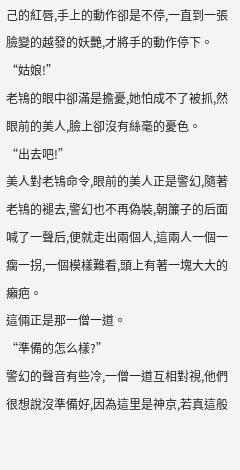己的紅唇,手上的動作卻是不停,一直到一張臉變的越發的妖艷,才將手的動作停下。
“姑娘!”
老鴇的眼中卻滿是擔憂,她怕成不了被抓,然眼前的美人,臉上卻沒有絲毫的憂色。
“出去吧!”
美人對老鴇命令,眼前的美人正是警幻,隨著老鴇的褪去,警幻也不再偽裝,朝簾子的后面喊了一聲后,便就走出兩個人,這兩人一個一瘸一拐,一個模樣難看,頭上有著一塊大大的癩疤。
這倆正是那一僧一道。
“準備的怎么樣?”
警幻的聲音有些冷,一僧一道互相對視,他們很想說沒準備好,因為這里是神京,若真這般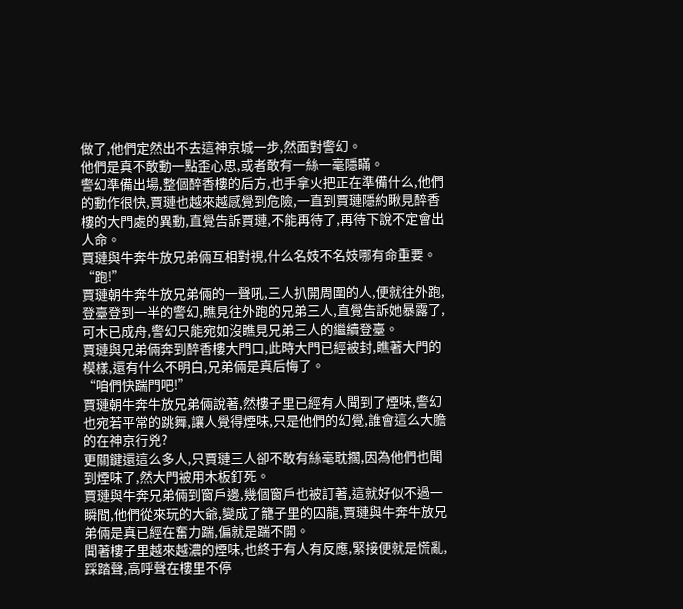做了,他們定然出不去這神京城一步,然面對警幻。
他們是真不敢動一點歪心思,或者敢有一絲一毫隱瞞。
警幻準備出場,整個醉香樓的后方,也手拿火把正在準備什么,他們的動作很快,賈璉也越來越感覺到危險,一直到賈璉隱約瞅見醉香樓的大門處的異動,直覺告訴賈璉,不能再待了,再待下說不定會出人命。
賈璉與牛奔牛放兄弟倆互相對視,什么名妓不名妓哪有命重要。
“跑!”
賈璉朝牛奔牛放兄弟倆的一聲吼,三人扒開周圍的人,便就往外跑,登臺登到一半的警幻,瞧見往外跑的兄弟三人,直覺告訴她暴露了,可木已成舟,警幻只能宛如沒瞧見兄弟三人的繼續登臺。
賈璉與兄弟倆奔到醉香樓大門口,此時大門已經被封,瞧著大門的模樣,還有什么不明白,兄弟倆是真后悔了。
“咱們快踹門吧!”
賈璉朝牛奔牛放兄弟倆說著,然樓子里已經有人聞到了煙味,警幻也宛若平常的跳舞,讓人覺得煙味,只是他們的幻覺,誰會這么大膽的在神京行兇?
更關鍵還這么多人,只賈璉三人卻不敢有絲毫耽擱,因為他們也聞到煙味了,然大門被用木板釘死。
賈璉與牛奔兄弟倆到窗戶邊,幾個窗戶也被訂著,這就好似不過一瞬間,他們從來玩的大爺,變成了籠子里的囚龍,賈璉與牛奔牛放兄弟倆是真已經在奮力踹,偏就是踹不開。
聞著樓子里越來越濃的煙味,也終于有人有反應,緊接便就是慌亂,踩踏聲,高呼聲在樓里不停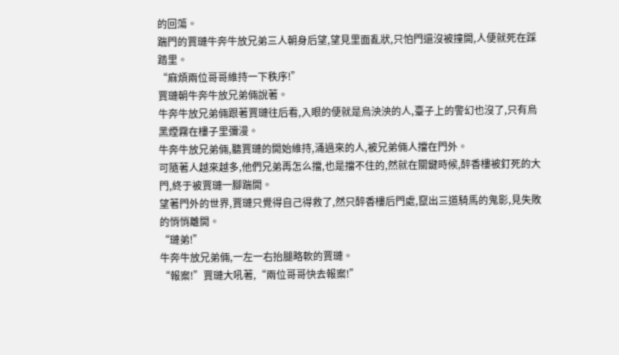的回蕩。
踹門的賈璉牛奔牛放兄弟三人朝身后望,望見里面亂狀,只怕門還沒被撞開,人便就死在踩踏里。
“麻煩兩位哥哥維持一下秩序!”
賈璉朝牛奔牛放兄弟倆說著。
牛奔牛放兄弟倆跟著賈璉往后看,入眼的便就是烏泱泱的人,臺子上的警幻也沒了,只有烏黑煙霧在樓子里彌漫。
牛奔牛放兄弟倆,聽賈璉的開始維持,涌過來的人,被兄弟倆人擋在門外。
可隨著人越來越多,他們兄弟再怎么擋,也是擋不住的,然就在關鍵時候,醉香樓被釘死的大門,終于被賈璉一腳踹開。
望著門外的世界,賈璉只覺得自己得救了,然只醉香樓后門處,竄出三道騎馬的鬼影,見失敗的悄悄離開。
“璉弟!”
牛奔牛放兄弟倆,一左一右抬腿略軟的賈璉。
“報案!”賈璉大吼著,“兩位哥哥快去報案!”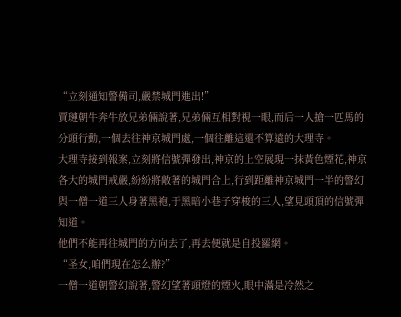“立刻通知警備司,嚴禁城門進出!”
賈璉朝牛奔牛放兄弟倆說著,兄弟倆互相對視一眼,而后一人搶一匹馬的分頭行動,一個去往神京城門處,一個往離這還不算遠的大理寺。
大理寺接到報案,立刻將信號彈發出,神京的上空展現一抹黃色煙花,神京各大的城門戒嚴,紛紛將敞著的城門合上,行到距離神京城門一半的警幻與一僧一道三人身著黑袍,于黑暗小巷子穿梭的三人,望見頭頂的信號彈知道。
他們不能再往城門的方向去了,再去便就是自投羅網。
“圣女,咱們現在怎么辦?”
一僧一道朝警幻說著,警幻望著頭燈的煙火,眼中滿是冷然之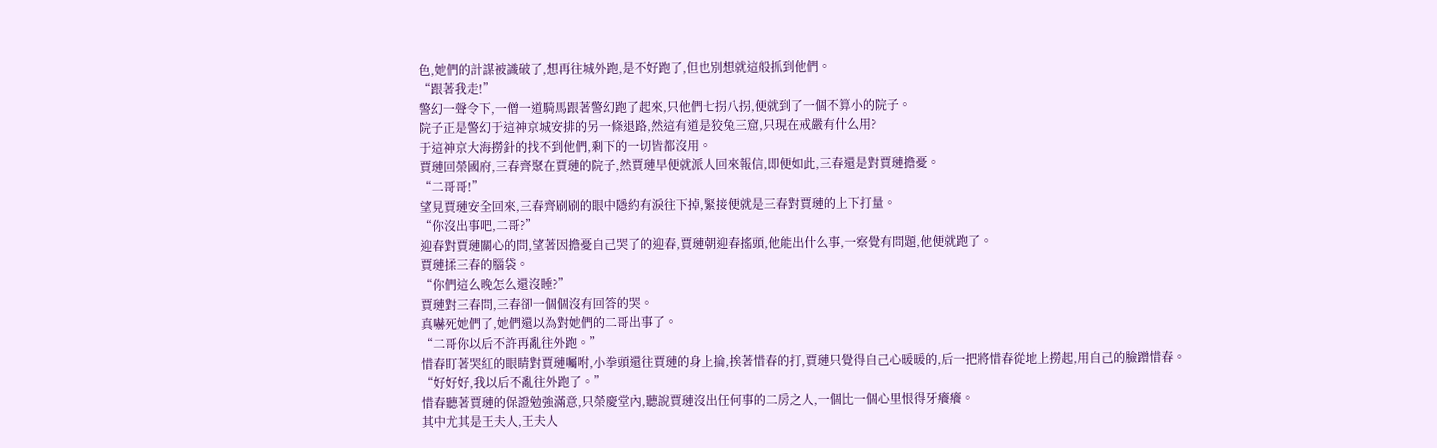色,她們的計謀被識破了,想再往城外跑,是不好跑了,但也別想就這般抓到他們。
“跟著我走!”
警幻一聲令下,一僧一道騎馬跟著警幻跑了起來,只他們七拐八拐,便就到了一個不算小的院子。
院子正是警幻于這神京城安排的另一條退路,然這有道是狡兔三窟,只現在戒嚴有什么用?
于這神京大海撈針的找不到他們,剩下的一切皆都沒用。
賈璉回榮國府,三春齊聚在賈璉的院子,然賈璉早便就派人回來報信,即便如此,三春還是對賈璉擔憂。
“二哥哥!”
望見賈璉安全回來,三春齊刷刷的眼中隱約有淚往下掉,緊接便就是三春對賈璉的上下打量。
“你沒出事吧,二哥?”
迎春對賈璉關心的問,望著因擔憂自己哭了的迎春,賈璉朝迎春搖頭,他能出什么事,一察覺有問題,他便就跑了。
賈璉揉三春的腦袋。
“你們這么晚怎么還沒睡?”
賈璉對三春問,三春卻一個個沒有回答的哭。
真嚇死她們了,她們還以為對她們的二哥出事了。
“二哥你以后不許再亂往外跑。”
惜春盯著哭紅的眼睛對賈璉囑咐,小拳頭還往賈璉的身上掄,挨著惜春的打,賈璉只覺得自己心暖暖的,后一把將惜春從地上撈起,用自己的臉蹭惜春。
“好好好,我以后不亂往外跑了。”
惜春聽著賈璉的保證勉強滿意,只榮慶堂內,聽說賈璉沒出任何事的二房之人,一個比一個心里恨得牙癢癢。
其中尤其是王夫人,王夫人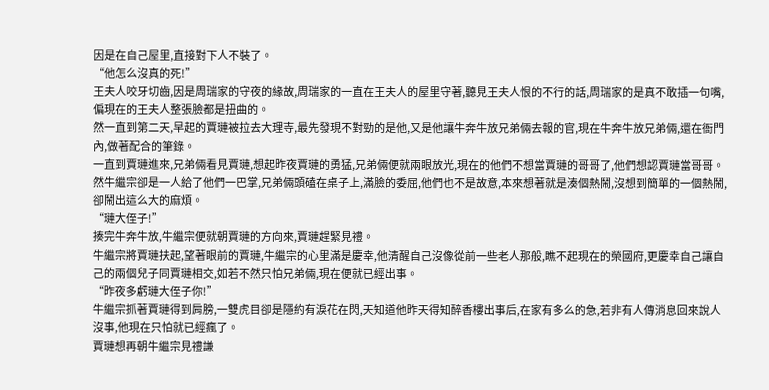因是在自己屋里,直接對下人不裝了。
“他怎么沒真的死!”
王夫人咬牙切齒,因是周瑞家的守夜的緣故,周瑞家的一直在王夫人的屋里守著,聽見王夫人恨的不行的話,周瑞家的是真不敢插一句嘴,偏現在的王夫人整張臉都是扭曲的。
然一直到第二天,早起的賈璉被拉去大理寺,最先發現不對勁的是他,又是他讓牛奔牛放兄弟倆去報的官,現在牛奔牛放兄弟倆,還在衙門內,做著配合的筆錄。
一直到賈璉進來,兄弟倆看見賈璉,想起昨夜賈璉的勇猛,兄弟倆便就兩眼放光,現在的他們不想當賈璉的哥哥了,他們想認賈璉當哥哥。
然牛繼宗卻是一人給了他們一巴掌,兄弟倆頭磕在桌子上,滿臉的委屈,他們也不是故意,本來想著就是湊個熱鬧,沒想到簡單的一個熱鬧,卻鬧出這么大的麻煩。
“璉大侄子!”
揍完牛奔牛放,牛繼宗便就朝賈璉的方向來,賈璉趕緊見禮。
牛繼宗將賈璉扶起,望著眼前的賈璉,牛繼宗的心里滿是慶幸,他清醒自己沒像從前一些老人那般,瞧不起現在的榮國府,更慶幸自己讓自己的兩個兒子同賈璉相交,如若不然只怕兄弟倆,現在便就已經出事。
“昨夜多虧璉大侄子你!”
牛繼宗抓著賈璉得到肩膀,一雙虎目卻是隱約有淚花在閃,天知道他昨天得知醉香樓出事后,在家有多么的急,若非有人傳消息回來說人沒事,他現在只怕就已經瘋了。
賈璉想再朝牛繼宗見禮謙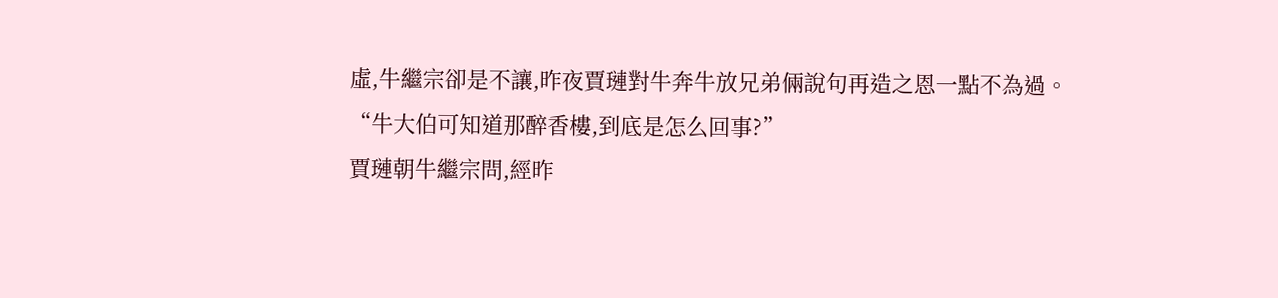虛,牛繼宗卻是不讓,昨夜賈璉對牛奔牛放兄弟倆說句再造之恩一點不為過。
“牛大伯可知道那醉香樓,到底是怎么回事?”
賈璉朝牛繼宗問,經昨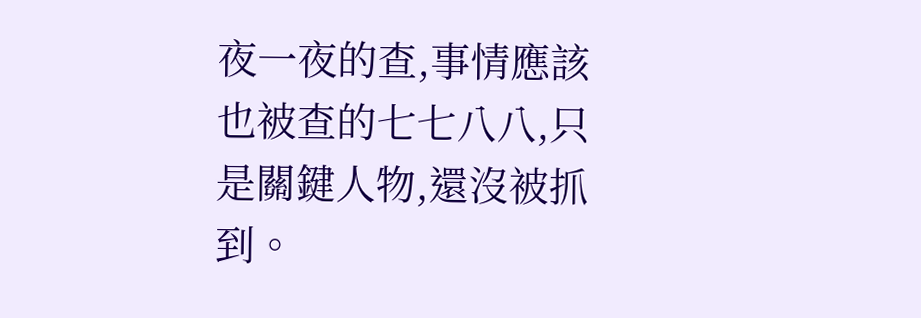夜一夜的查,事情應該也被查的七七八八,只是關鍵人物,還沒被抓到。